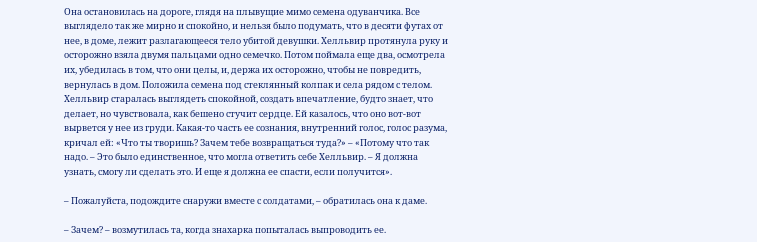Она остановилась на дороге, глядя на плывущие мимо семена одуванчика. Все выглядело так же мирно и спокойно, и нельзя было подумать, что в десяти футах от нее, в доме, лежит разлагающееся тело убитой девушки. Хелльвир протянула руку и осторожно взяла двумя пальцами одно семечко. Потом поймала еще два, осмотрела их, убедилась в том, что они целы, и, держа их осторожно, чтобы не повредить, вернулась в дом. Положила семена под стеклянный колпак и села рядом с телом. Хелльвир старалась выглядеть спокойной, создать впечатление, будто знает, что делает, но чувствовала, как бешено стучит сердце. Ей казалось, что оно вот-вот вырвется у нее из груди. Какая-то часть ее сознания, внутренний голос, голос разума, кричал ей: «Что ты творишь? Зачем тебе возвращаться туда?» – «Потому что так надо. – Это было единственное, что могла ответить себе Хелльвир. – Я должна узнать, смогу ли сделать это. И еще я должна ее спасти, если получится».

– Пожалуйста, подождите снаружи вместе с солдатами, – обратилась она к даме.

– Зачем? – возмутилась та, когда знахарка попыталась выпроводить ее.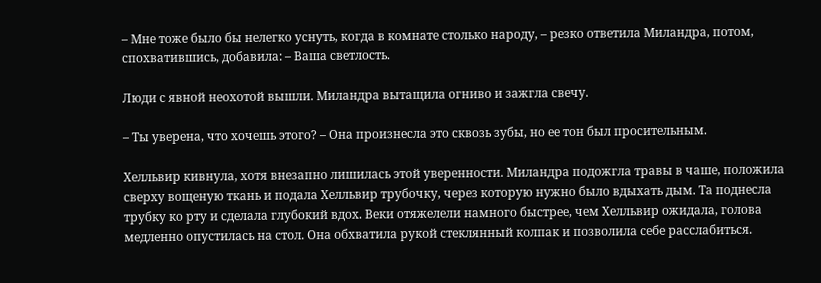– Мне тоже было бы нелегко уснуть, когда в комнате столько народу, – резко ответила Миландра, потом, спохватившись, добавила: – Ваша светлость.

Люди с явной неохотой вышли. Миландра вытащила огниво и зажгла свечу.

– Ты уверена, что хочешь этого? – Она произнесла это сквозь зубы, но ее тон был просительным.

Хелльвир кивнула, хотя внезапно лишилась этой уверенности. Миландра подожгла травы в чаше, положила сверху вощеную ткань и подала Хелльвир трубочку, через которую нужно было вдыхать дым. Та поднесла трубку ко рту и сделала глубокий вдох. Веки отяжелели намного быстрее, чем Хелльвир ожидала, голова медленно опустилась на стол. Она обхватила рукой стеклянный колпак и позволила себе расслабиться.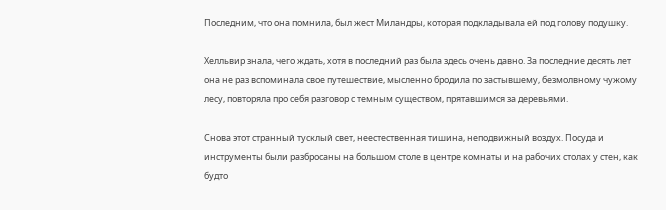Последним, что она помнила, был жест Миландры, которая подкладывала ей под голову подушку.

Хелльвир знала, чего ждать, хотя в последний раз была здесь очень давно. За последние десять лет она не раз вспоминала свое путешествие, мысленно бродила по застывшему, безмолвному чужому лесу, повторяла про себя разговор с темным существом, прятавшимся за деревьями.

Снова этот странный тусклый свет, неестественная тишина, неподвижный воздух. Посуда и инструменты были разбросаны на большом столе в центре комнаты и на рабочих столах у стен, как будто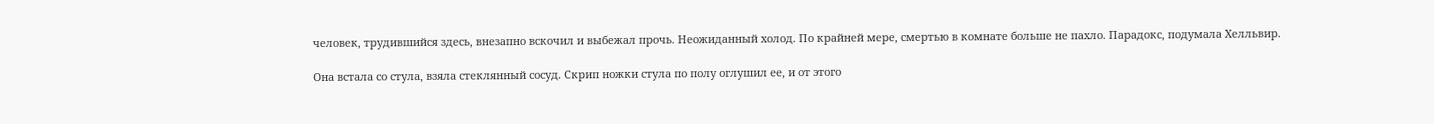человек, трудившийся здесь, внезапно вскочил и выбежал прочь. Неожиданный холод. По крайней мере, смертью в комнате больше не пахло. Парадокс, подумала Хелльвир.

Она встала со стула, взяла стеклянный сосуд. Скрип ножки стула по полу оглушил ее, и от этого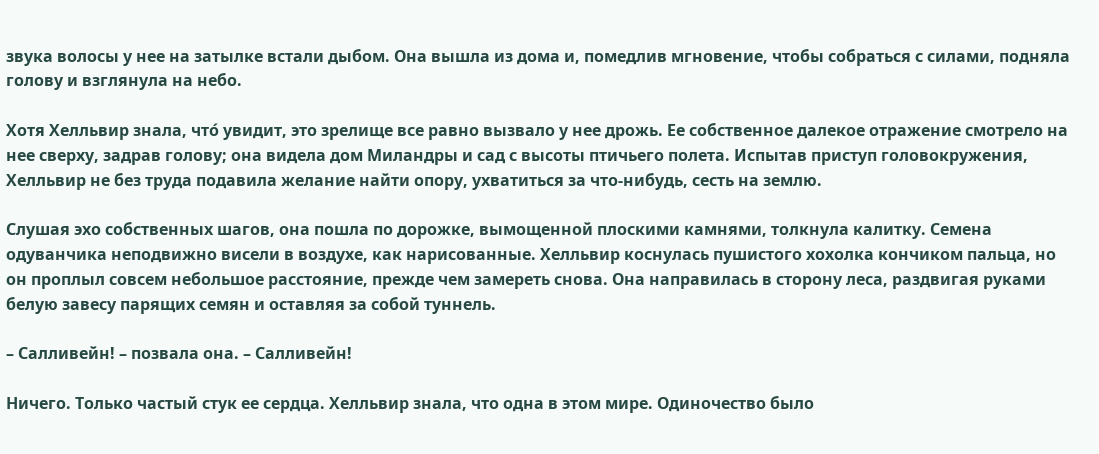звука волосы у нее на затылке встали дыбом. Она вышла из дома и, помедлив мгновение, чтобы собраться с силами, подняла голову и взглянула на небо.

Хотя Хелльвир знала, что́ увидит, это зрелище все равно вызвало у нее дрожь. Ее собственное далекое отражение смотрело на нее сверху, задрав голову; она видела дом Миландры и сад с высоты птичьего полета. Испытав приступ головокружения, Хелльвир не без труда подавила желание найти опору, ухватиться за что-нибудь, сесть на землю.

Слушая эхо собственных шагов, она пошла по дорожке, вымощенной плоскими камнями, толкнула калитку. Семена одуванчика неподвижно висели в воздухе, как нарисованные. Хелльвир коснулась пушистого хохолка кончиком пальца, но он проплыл совсем небольшое расстояние, прежде чем замереть снова. Она направилась в сторону леса, раздвигая руками белую завесу парящих семян и оставляя за собой туннель.

– Салливейн! – позвала она. – Салливейн!

Ничего. Только частый стук ее сердца. Хелльвир знала, что одна в этом мире. Одиночество было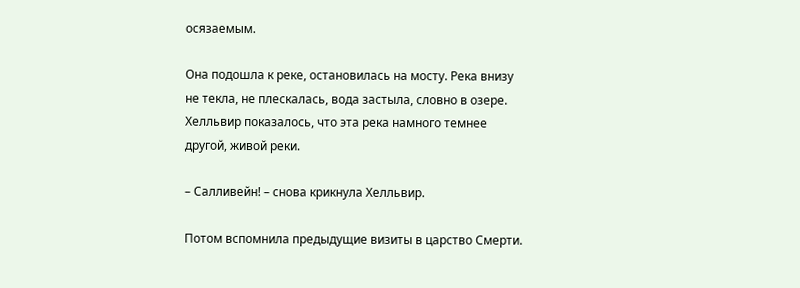осязаемым.

Она подошла к реке, остановилась на мосту. Река внизу не текла, не плескалась, вода застыла, словно в озере. Хелльвир показалось, что эта река намного темнее другой, живой реки.

– Салливейн! – снова крикнула Хелльвир.

Потом вспомнила предыдущие визиты в царство Смерти.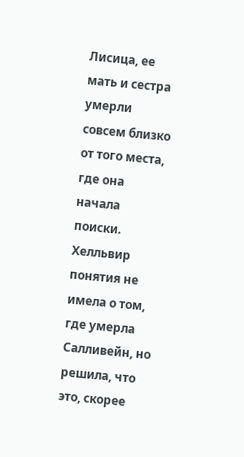Лисица, ее мать и сестра умерли совсем близко от того места, где она начала поиски. Хелльвир понятия не имела о том, где умерла Салливейн, но решила, что это, скорее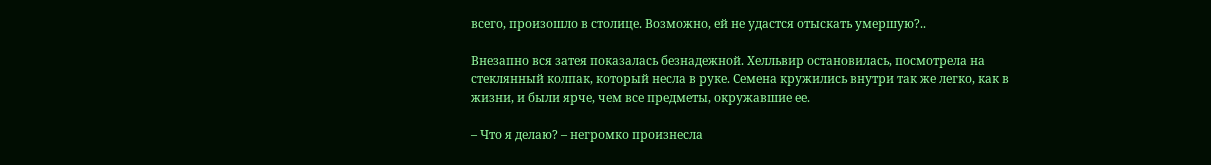всего, произошло в столице. Возможно, ей не удастся отыскать умершую?..

Внезапно вся затея показалась безнадежной. Хелльвир остановилась, посмотрела на стеклянный колпак, который несла в руке. Семена кружились внутри так же легко, как в жизни, и были ярче, чем все предметы, окружавшие ее.

– Что я делаю? – негромко произнесла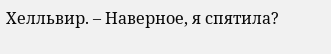Хелльвир. – Наверное, я спятила?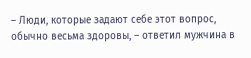– Люди, которые задают себе этот вопрос, обычно весьма здоровы, – ответил мужчина в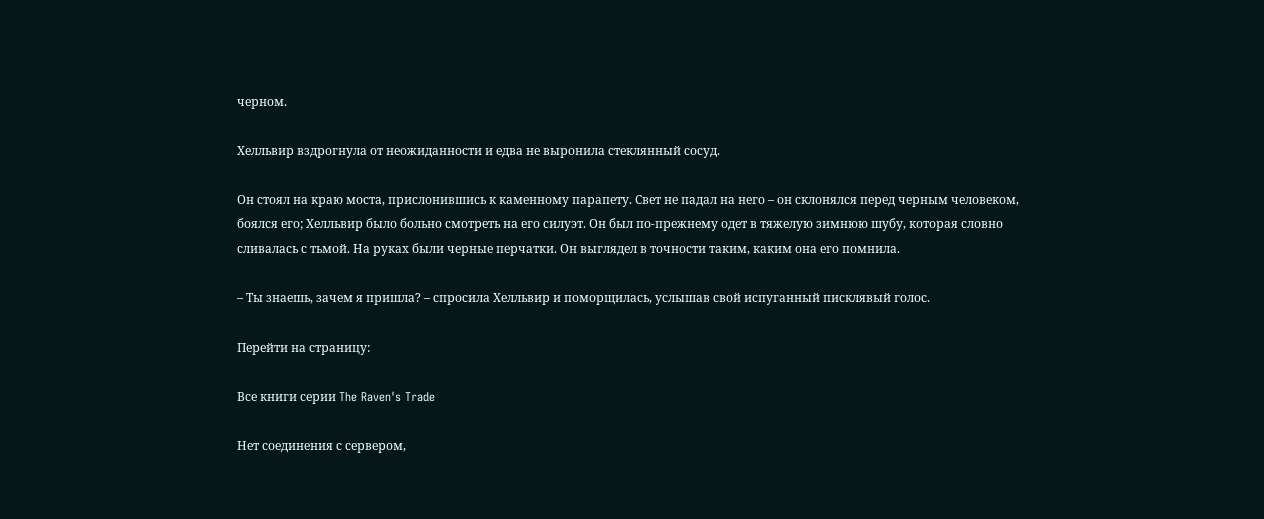черном.

Хелльвир вздрогнула от неожиданности и едва не выронила стеклянный сосуд.

Он стоял на краю моста, прислонившись к каменному парапету. Свет не падал на него – он склонялся перед черным человеком, боялся его; Хелльвир было больно смотреть на его силуэт. Он был по-прежнему одет в тяжелую зимнюю шубу, которая словно сливалась с тьмой. На руках были черные перчатки. Он выглядел в точности таким, каким она его помнила.

– Ты знаешь, зачем я пришла? – спросила Хелльвир и поморщилась, услышав свой испуганный писклявый голос.

Перейти на страницу:

Все книги серии The Raven's Trade

Нет соединения с сервером,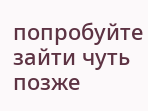попробуйте зайти чуть позже